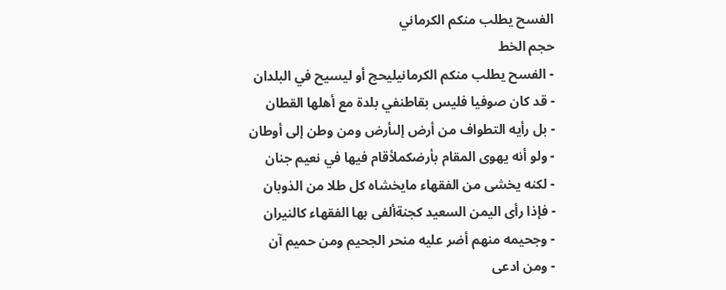الفسح يطلب منكم الكرماني
حجم الخط
- الفسح يطلب منكم الكرمانيليحج أو ليسيح في البلدان
- قد كان صوفيا فليس بقاطنفي بلدة مع أهلها القطان
- بل رأيه التطواف من أرض إلىأرض ومن وطن إلى أوطان
- ولو أنه يهوى المقام بأرضكملأقام فيها في نعيم جنان
- لكنه يخشى من الفقهاء مايخشاه كل طلا من الذوبان
- فإذا رأى اليمن السعيد كجنةألفى بها الفقهاء كالنيران
- وجحيمه منهم أضر عليه منحر الجحيم ومن حميم آن
- ومن ادعى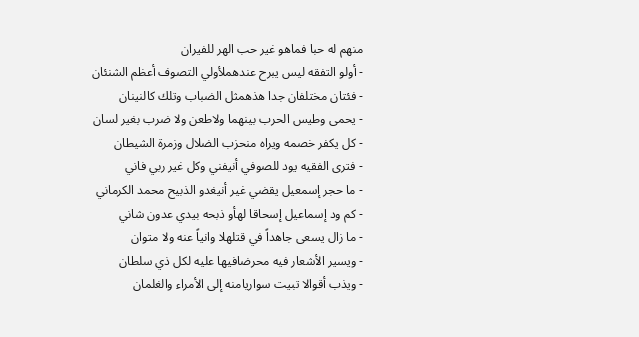منهم له حبا فماهو غير حب الهر للفيران
- أولو التفقه ليس يبرح عندهملأولي التصوف أعظم الشنئان
- فئتان مختلفان جدا هذهمثل الضباب وتلك كالنينان
- يحمى وطيس الحرب بينهما ولاطعن ولا ضرب بغير لسان
- كل يكفر خصمه ويراه منحزب الضلال وزمرة الشيطان
- فترى الفقيه يود للصوفي أنيفني وكل غير ربي فاني
- ما حجر إسمعيل يقضي غير أنيغدو الذبيح محمد الكرماني
- كم ود إسماعيل إسحاقا لهأو ذبحه بيدي عدون شاني
- ما زال يسعى جاهداً في قتلهلا وانياً عنه ولا متوان
- ويسير الأشعار فيه محرضافيها عليه لكل ذي سلطان
- ويذب أقوالا تبيت سواريامنه إلى الأمراء والغلمان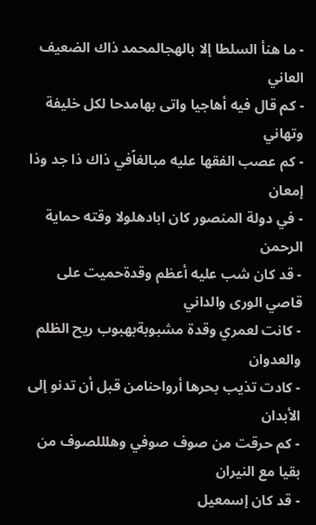- ما هنأ السلطا إلا بالهجالمحمد ذاك الضعيف العاني
- كم قال فيه أهاجيا واتى بهامدحا لكل خليفة وتهاني
- كم عصب الفقها عليه مبالغاًفي ذاك ذا جد وذا إمعان
- في دولة المنصور كان ابادهلولا وقته حماية الرحمن
- قد كان شب عليه أعظم وقدةحميت على قاصي الورى والداني
- كانت لعمري وقدة مشبوبةبهبوب ريح الظلم والعدوان
- كادت تذيب بحرها أرواحنامن قبل أن تدنو إلى الأبدان
- كم حرقت من صوف صوفي وهلللصوف من بقيا مع النيران
- قد كان إسمعيل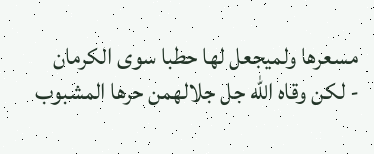مسعرها ولميجعل لها حطبا سوى الكرمان
- لكن وقاه الله جل جلالهمن حرها المشبوب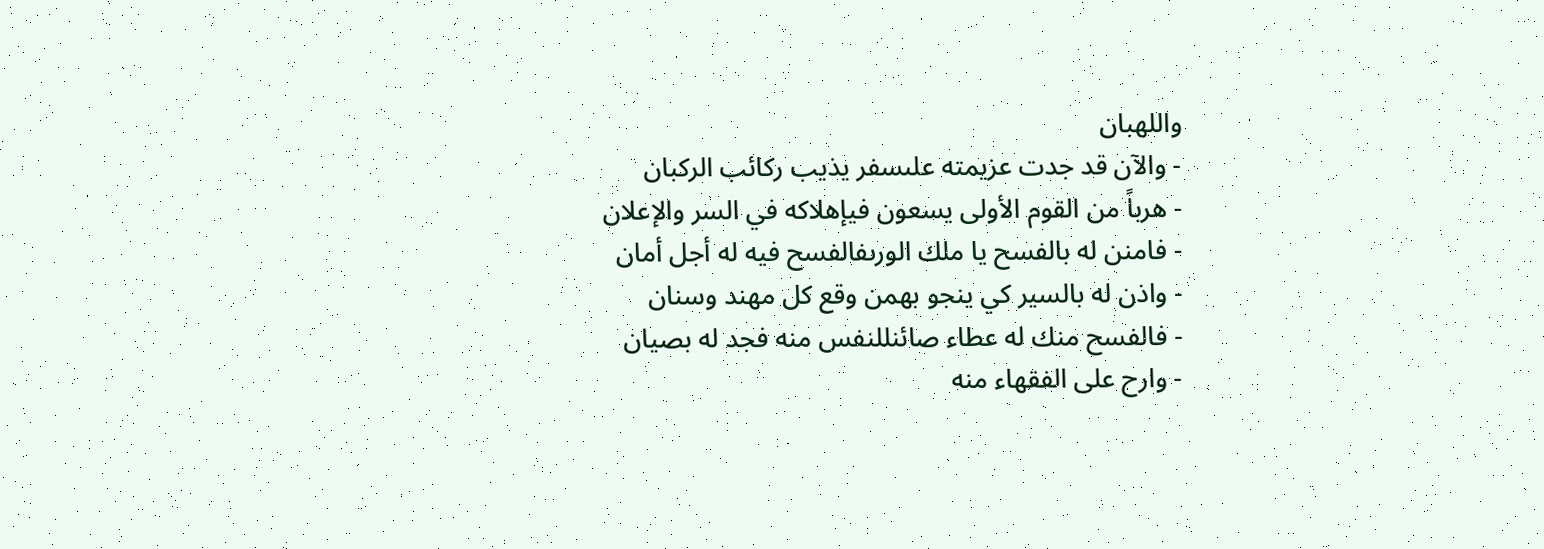واللهبان
- والآن قد جدت عزيمته علىسفر يذيب ركائب الركبان
- هرباً من القوم الأولى يسعون فيإهلاكه في السر والإعلان
- فامنن له بالفسح يا ملك الورىفالفسح فيه له أجل أمان
- واذن له بالسير كي ينجو بهمن وقع كل مهند وسنان
- فالفسح منك له عطاء صائنللنفس منه فجد له بصيان
- وارح على الفقهاء منه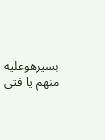بسيرهوعليه منهم يا فتى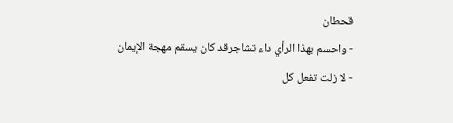قحطان
- واحسم بهذا الرأي داء تشاجرقد كان يسقم مهجة الإيمان
- لا زلت تفعل كل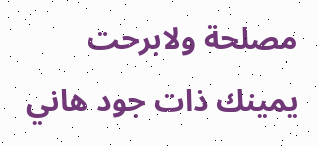مصلحة ولابرحت يمينك ذات جود هاني